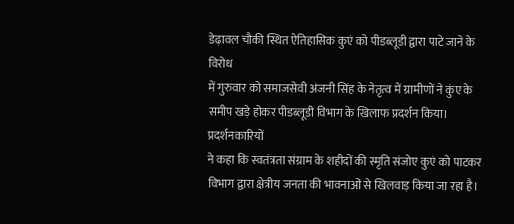डेढ़ावल चौकी स्थित ऐतिहासिक कुएं को पीडब्लूडी द्वारा पाटे जाने के विरोध
में गुरुवार को समाजसेवी अंजनी सिंह के नेतृत्व में ग्रामीणों ने कुंए के
समीप खड़े होकर पीडब्लूडी विभाग के खिलाफ प्रदर्शन किया।
प्रदर्शनकारियों
ने कहा कि स्वतंत्रता संग्राम के शहीदों की स्मृति संजोए कुएं को पाटकर
विभाग द्वारा क्षेत्रीय जनता की भावनाओं से खिलवाड़ किया जा रहा है।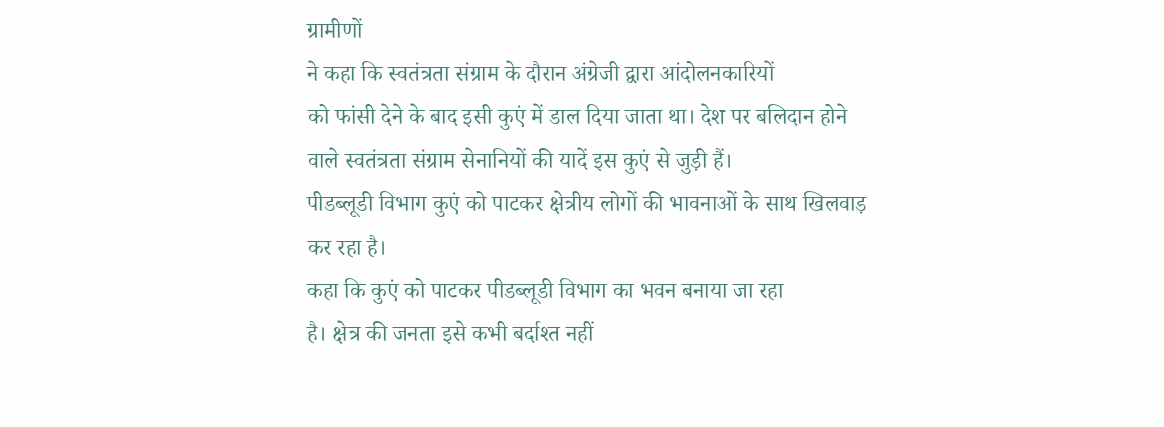ग्रामीणों
ने कहा कि स्वतंत्रता संग्राम के दौरान अंग्रेजी द्वारा आंदोलनकारियों
को फांसी देने के बाद इसी कुएं में डाल दिया जाता था। देश पर बलिदान होने
वाले स्वतंत्रता संग्राम सेनानियों की यादें इस कुएं से जुड़ी हैं।
पीडब्लूडी विभाग कुएं को पाटकर क्षेत्रीय लोगों की भावनाओं के साथ खिलवाड़
कर रहा है।
कहा कि कुएं को पाटकर पीडब्लूडी विभाग का भवन बनाया जा रहा
है। क्षेत्र की जनता इसे कभी बर्दाश्त नहीं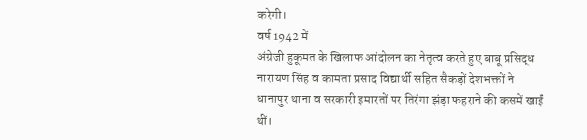करेगी।
वर्ष 1942 में
अंग्रेजी हुकूमत के खिलाफ आंदोलन का नेतृत्व करते हुए बाबू प्रसिद्ध
नारायण सिंह व कामता प्रसाद विद्यार्थी सहित सैकड़ों देशभक्तों ने
धानापुर थाना व सरकारी इमारतों पर तिरंगा झंड़ा फहराने की कसमें खाईं
थीं।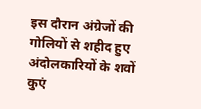इस दौरान अंग्रेजों की गोलियों से शहीद हुए अंदोलकारियों के शवों
कुएं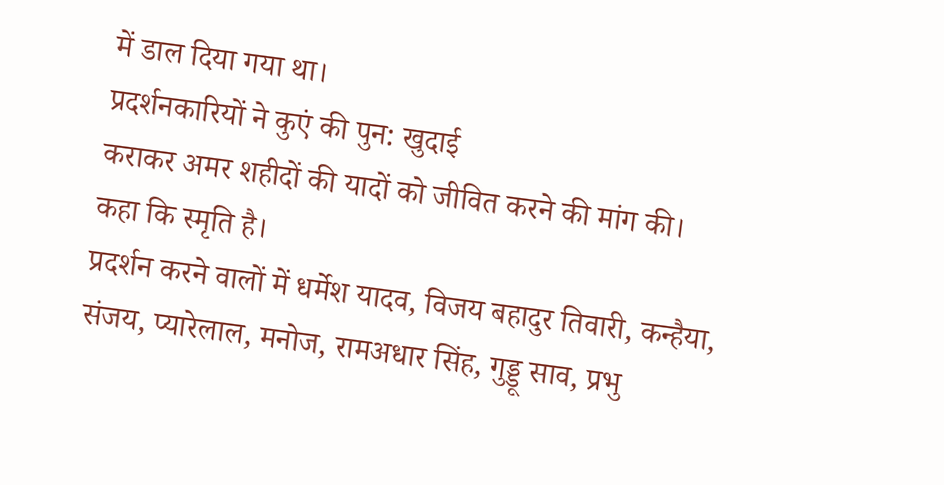में डाल दिया गया था।
प्रदर्शनकारियों ने कुएं की पुन: खुदाई
कराकर अमर शहीदों की यादों को जीवित करने की मांग की।
कहा कि स्मृति है।
प्रदर्शन करने वालों में धर्मेश यादव, विजय बहादुर तिवारी, कन्हैया,
संजय, प्यारेलाल, मनोज, रामअधार सिंह, गुड्डू साव, प्रभु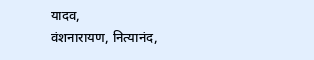यादव,
वंशनारायण, नित्यानंद,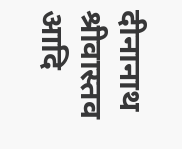दीनानाथ श्रीवास्तव आदि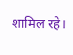शामिल रहे।